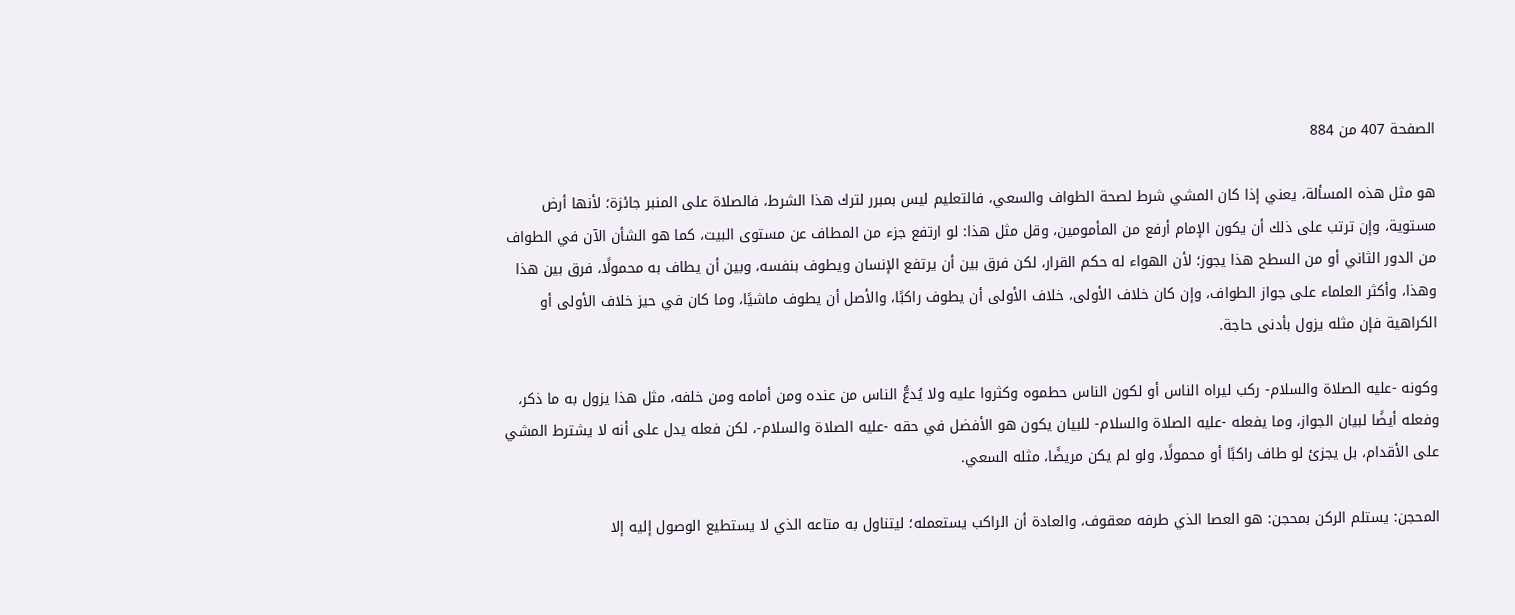الصفحة 407 من 884

هو مثل هذه المسألة، يعني إذا كان المشي شرط لصحة الطواف والسعي، فالتعليم ليس بمبرر لترك هذا الشرط، فالصلاة على المنبر جائزة؛ لأنها أرض مستوية، وإن ترتب على ذلك أن يكون الإمام أرفع من المأمومين، وقل مثل هذا: لو ارتفع جزء من المطاف عن مستوى البيت، كما هو الشأن الآن في الطواف من الدور الثاني أو من السطح هذا يجوز؛ لأن الهواء له حكم القرار، لكن فرق بين أن يرتفع الإنسان ويطوف بنفسه، وبين أن يطاف به محمولًا، فرق بين هذا وهذا، وأكثر العلماء على جواز الطواف، وإن كان خلاف الأولى، خلاف الأولى أن يطوف راكبًا، والأصل أن يطوف ماشيًا، وما كان في حيز خلاف الأولى أو الكراهية فإن مثله يزول بأدنى حاجة.

وكونه -عليه الصلاة والسلام- ركب ليراه الناس أو لكون الناس حطموه وكثروا عليه ولا يُدعُّ الناس من عنده ومن أمامه ومن خلفه، مثل هذا يزول به ما ذكر، وفعله أيضًا لبيان الجواز، وما يفعله -عليه الصلاة والسلام- للبيان يكون هو الأفضل في حقه -عليه الصلاة والسلام-، لكن فعله يدل على أنه لا يشترط المشي على الأقدام، بل يجزئ لو طاف راكبًا أو محمولًا، ولو لم يكن مريضًا، مثله السعي.

المحجن: يستلم الركن بمحجن: هو العصا الذي طرفه معقوف، والعادة أن الراكب يستعمله؛ ليتناول به متاعه الذي لا يستطيع الوصول إليه إلا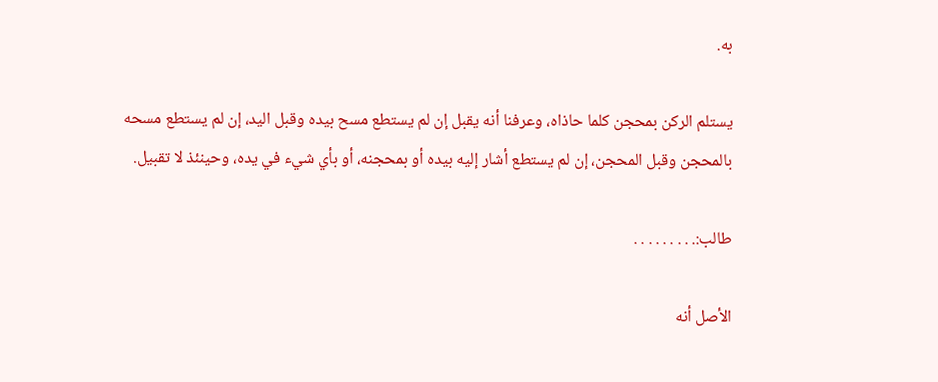به.

يستلم الركن بمحجن كلما حاذاه، وعرفنا أنه يقبل إن لم يستطع مسح بيده وقبل اليد، إن لم يستطع مسحه بالمحجن وقبل المحجن، إن لم يستطع أشار إليه بيده أو بمحجنه، أو بأي شيء في يده، وحينئذ لا تقبيل.

طالب:. . . . . . . . .

الأصل أنه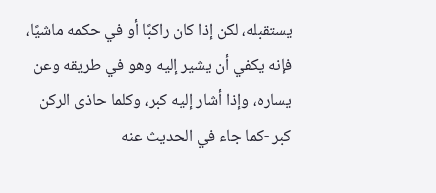يستقبله، لكن إذا كان راكبًا أو في حكمه ماشيًا، فإنه يكفي أن يشير إليه وهو في طريقه وعن يساره، وإذا أشار إليه كبر، وكلما حاذى الركن كبر -كما جاء في الحديث عنه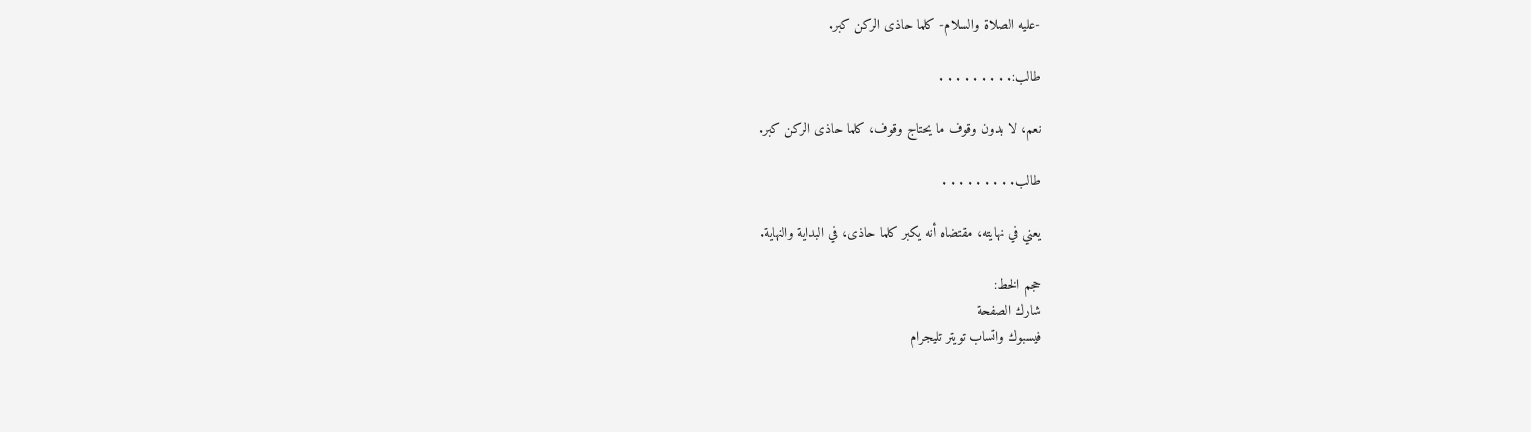-عليه الصلاة والسلام- كلما حاذى الركن كبر.

طالب:. . . . . . . . .

نعم، لا بدون وقوف ما يحتاج وقوف، كلما حاذى الركن كبر.

طالب. . . . . . . . .

يعني في نهايته، مقتضاه أنه يكبر كلما حاذى، في البداية والنهاية.

حجم الخط:
شارك الصفحة
فيسبوك واتساب تويتر تليجرام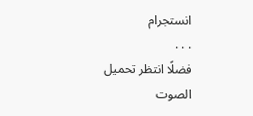انستجرام
. . .
فضلًا انتظر تحميل الصوت